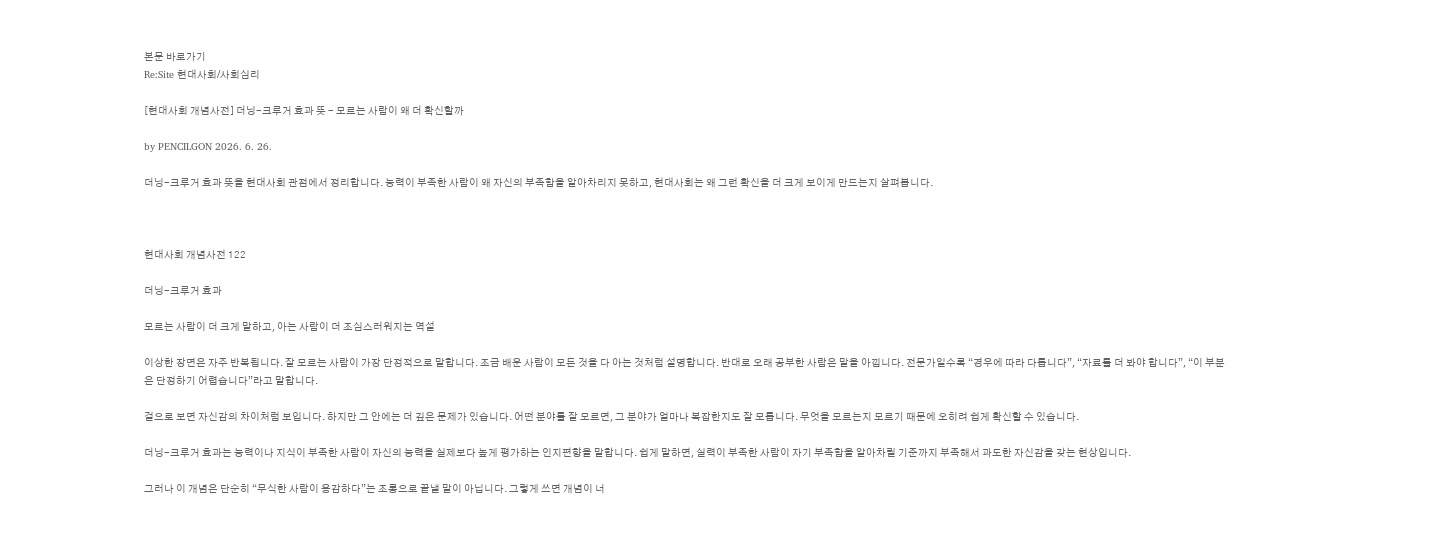본문 바로가기
Re:Site 현대사회/사회심리

[현대사회 개념사전] 더닝-크루거 효과 뜻 - 모르는 사람이 왜 더 확신할까

by PENCILGON 2026. 6. 26.

더닝-크루거 효과 뜻을 현대사회 관점에서 정리합니다. 능력이 부족한 사람이 왜 자신의 부족함을 알아차리지 못하고, 현대사회는 왜 그런 확신을 더 크게 보이게 만드는지 살펴봅니다.



현대사회 개념사전 122

더닝-크루거 효과

모르는 사람이 더 크게 말하고, 아는 사람이 더 조심스러워지는 역설

이상한 장면은 자주 반복됩니다. 잘 모르는 사람이 가장 단정적으로 말합니다. 조금 배운 사람이 모든 것을 다 아는 것처럼 설명합니다. 반대로 오래 공부한 사람은 말을 아낍니다. 전문가일수록 “경우에 따라 다릅니다”, “자료를 더 봐야 합니다”, “이 부분은 단정하기 어렵습니다”라고 말합니다.

겉으로 보면 자신감의 차이처럼 보입니다. 하지만 그 안에는 더 깊은 문제가 있습니다. 어떤 분야를 잘 모르면, 그 분야가 얼마나 복잡한지도 잘 모릅니다. 무엇을 모르는지 모르기 때문에 오히려 쉽게 확신할 수 있습니다.

더닝-크루거 효과는 능력이나 지식이 부족한 사람이 자신의 능력을 실제보다 높게 평가하는 인지편향을 말합니다. 쉽게 말하면, 실력이 부족한 사람이 자기 부족함을 알아차릴 기준까지 부족해서 과도한 자신감을 갖는 현상입니다.

그러나 이 개념은 단순히 “무식한 사람이 용감하다”는 조롱으로 끝낼 말이 아닙니다. 그렇게 쓰면 개념이 너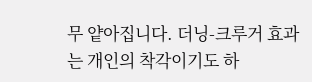무 얕아집니다. 더닝-크루거 효과는 개인의 착각이기도 하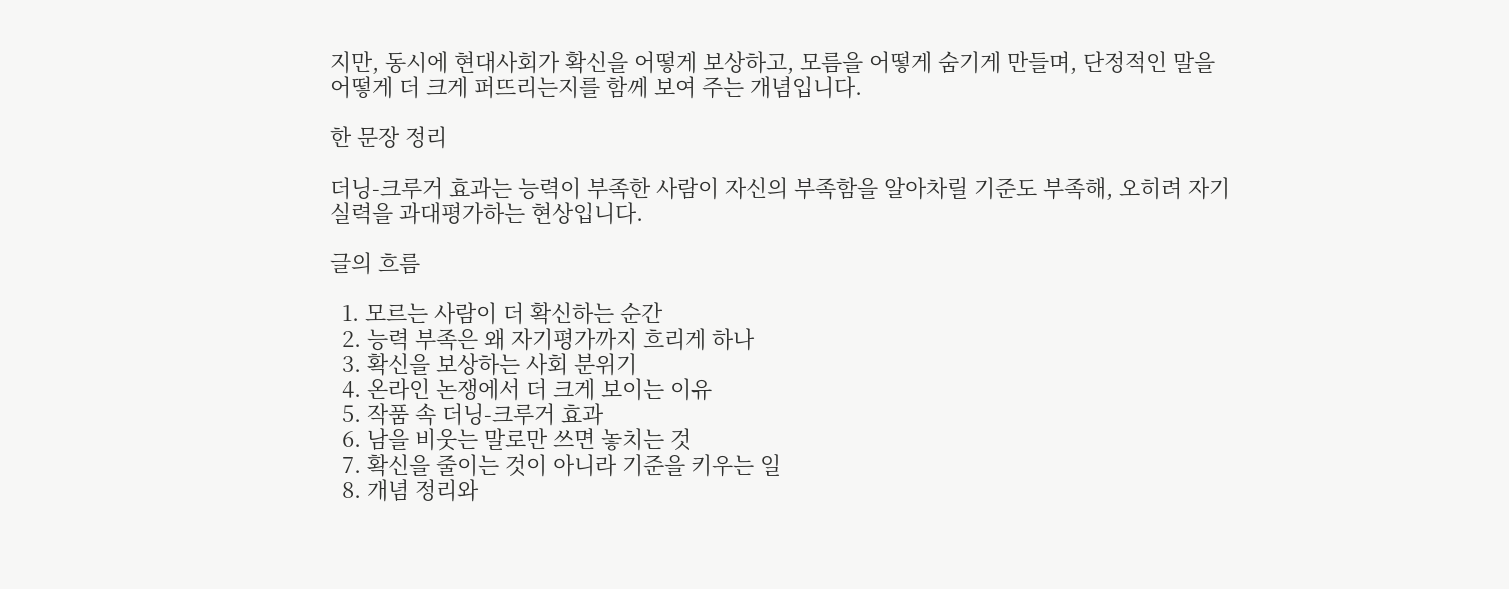지만, 동시에 현대사회가 확신을 어떻게 보상하고, 모름을 어떻게 숨기게 만들며, 단정적인 말을 어떻게 더 크게 퍼뜨리는지를 함께 보여 주는 개념입니다.

한 문장 정리

더닝-크루거 효과는 능력이 부족한 사람이 자신의 부족함을 알아차릴 기준도 부족해, 오히려 자기 실력을 과대평가하는 현상입니다.

글의 흐름

  1. 모르는 사람이 더 확신하는 순간
  2. 능력 부족은 왜 자기평가까지 흐리게 하나
  3. 확신을 보상하는 사회 분위기
  4. 온라인 논쟁에서 더 크게 보이는 이유
  5. 작품 속 더닝-크루거 효과
  6. 남을 비웃는 말로만 쓰면 놓치는 것
  7. 확신을 줄이는 것이 아니라 기준을 키우는 일
  8. 개념 정리와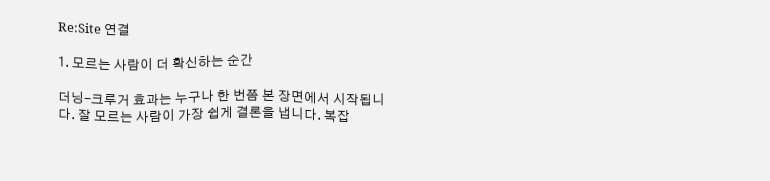Re:Site 연결

1. 모르는 사람이 더 확신하는 순간

더닝-크루거 효과는 누구나 한 번쯤 본 장면에서 시작됩니다. 잘 모르는 사람이 가장 쉽게 결론을 냅니다. 복잡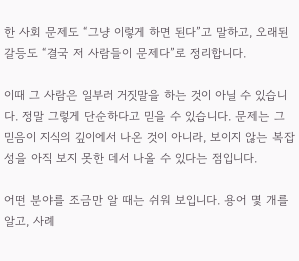한 사회 문제도 “그냥 이렇게 하면 된다”고 말하고, 오래된 갈등도 “결국 저 사람들이 문제다”로 정리합니다.

이때 그 사람은 일부러 거짓말을 하는 것이 아닐 수 있습니다. 정말 그렇게 단순하다고 믿을 수 있습니다. 문제는 그 믿음이 지식의 깊이에서 나온 것이 아니라, 보이지 않는 복잡성을 아직 보지 못한 데서 나올 수 있다는 점입니다.

어떤 분야를 조금만 알 때는 쉬워 보입니다. 용어 몇 개를 알고, 사례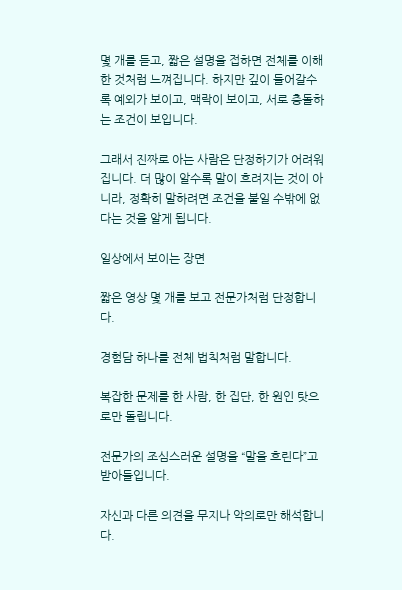몇 개를 듣고, 짧은 설명을 접하면 전체를 이해한 것처럼 느껴집니다. 하지만 깊이 들어갈수록 예외가 보이고, 맥락이 보이고, 서로 충돌하는 조건이 보입니다.

그래서 진짜로 아는 사람은 단정하기가 어려워집니다. 더 많이 알수록 말이 흐려지는 것이 아니라, 정확히 말하려면 조건을 붙일 수밖에 없다는 것을 알게 됩니다.

일상에서 보이는 장면

짧은 영상 몇 개를 보고 전문가처럼 단정합니다.

경험담 하나를 전체 법칙처럼 말합니다.

복잡한 문제를 한 사람, 한 집단, 한 원인 탓으로만 돌립니다.

전문가의 조심스러운 설명을 “말을 흐린다”고 받아들입니다.

자신과 다른 의견을 무지나 악의로만 해석합니다.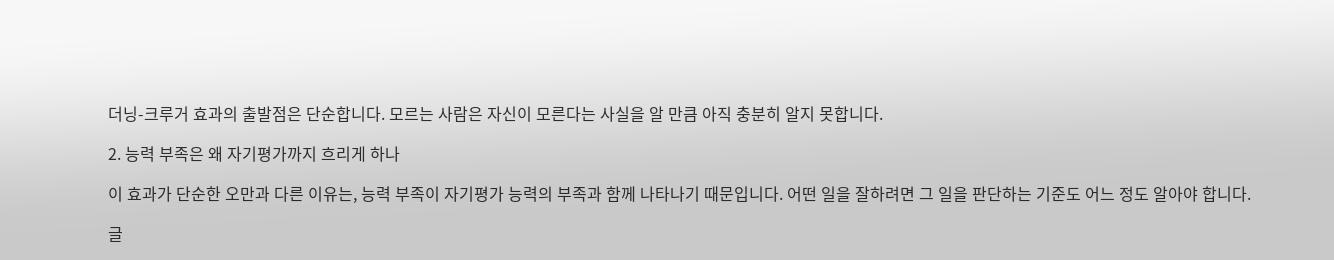더닝-크루거 효과의 출발점은 단순합니다. 모르는 사람은 자신이 모른다는 사실을 알 만큼 아직 충분히 알지 못합니다.

2. 능력 부족은 왜 자기평가까지 흐리게 하나

이 효과가 단순한 오만과 다른 이유는, 능력 부족이 자기평가 능력의 부족과 함께 나타나기 때문입니다. 어떤 일을 잘하려면 그 일을 판단하는 기준도 어느 정도 알아야 합니다.

글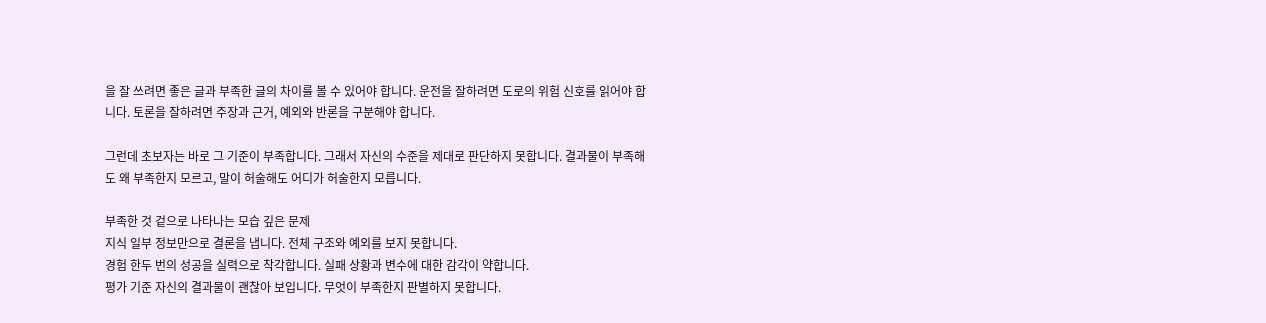을 잘 쓰려면 좋은 글과 부족한 글의 차이를 볼 수 있어야 합니다. 운전을 잘하려면 도로의 위험 신호를 읽어야 합니다. 토론을 잘하려면 주장과 근거, 예외와 반론을 구분해야 합니다.

그런데 초보자는 바로 그 기준이 부족합니다. 그래서 자신의 수준을 제대로 판단하지 못합니다. 결과물이 부족해도 왜 부족한지 모르고, 말이 허술해도 어디가 허술한지 모릅니다.

부족한 것 겉으로 나타나는 모습 깊은 문제
지식 일부 정보만으로 결론을 냅니다. 전체 구조와 예외를 보지 못합니다.
경험 한두 번의 성공을 실력으로 착각합니다. 실패 상황과 변수에 대한 감각이 약합니다.
평가 기준 자신의 결과물이 괜찮아 보입니다. 무엇이 부족한지 판별하지 못합니다.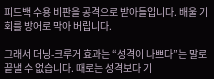피드백 수용 비판을 공격으로 받아들입니다. 배울 기회를 방어로 막아 버립니다.

그래서 더닝-크루거 효과는 “성격이 나쁘다”는 말로 끝낼 수 없습니다. 때로는 성격보다 기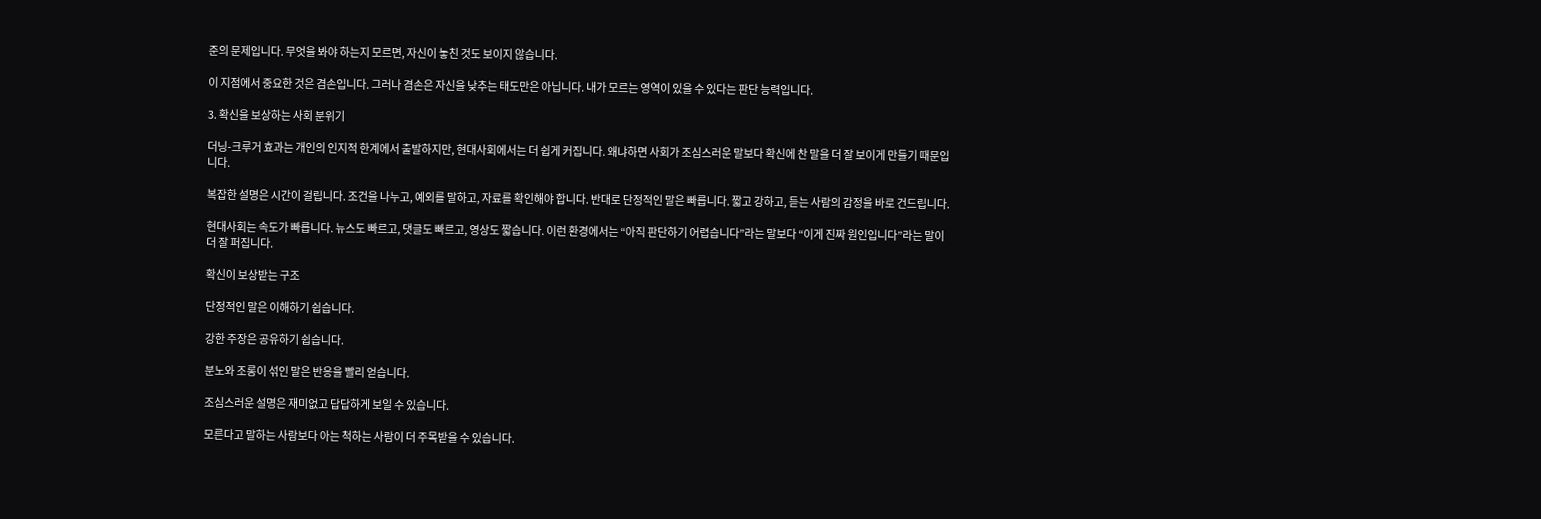준의 문제입니다. 무엇을 봐야 하는지 모르면, 자신이 놓친 것도 보이지 않습니다.

이 지점에서 중요한 것은 겸손입니다. 그러나 겸손은 자신을 낮추는 태도만은 아닙니다. 내가 모르는 영역이 있을 수 있다는 판단 능력입니다.

3. 확신을 보상하는 사회 분위기

더닝-크루거 효과는 개인의 인지적 한계에서 출발하지만, 현대사회에서는 더 쉽게 커집니다. 왜냐하면 사회가 조심스러운 말보다 확신에 찬 말을 더 잘 보이게 만들기 때문입니다.

복잡한 설명은 시간이 걸립니다. 조건을 나누고, 예외를 말하고, 자료를 확인해야 합니다. 반대로 단정적인 말은 빠릅니다. 짧고 강하고, 듣는 사람의 감정을 바로 건드립니다.

현대사회는 속도가 빠릅니다. 뉴스도 빠르고, 댓글도 빠르고, 영상도 짧습니다. 이런 환경에서는 “아직 판단하기 어렵습니다”라는 말보다 “이게 진짜 원인입니다”라는 말이 더 잘 퍼집니다.

확신이 보상받는 구조

단정적인 말은 이해하기 쉽습니다.

강한 주장은 공유하기 쉽습니다.

분노와 조롱이 섞인 말은 반응을 빨리 얻습니다.

조심스러운 설명은 재미없고 답답하게 보일 수 있습니다.

모른다고 말하는 사람보다 아는 척하는 사람이 더 주목받을 수 있습니다.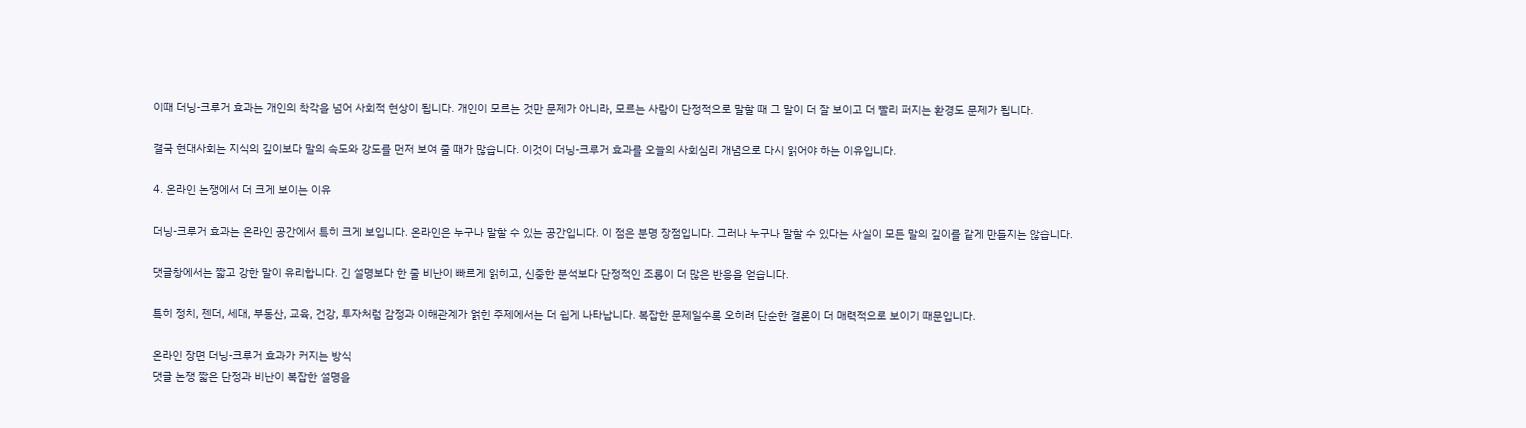이때 더닝-크루거 효과는 개인의 착각을 넘어 사회적 현상이 됩니다. 개인이 모르는 것만 문제가 아니라, 모르는 사람이 단정적으로 말할 때 그 말이 더 잘 보이고 더 빨리 퍼지는 환경도 문제가 됩니다.

결국 현대사회는 지식의 깊이보다 말의 속도와 강도를 먼저 보여 줄 때가 많습니다. 이것이 더닝-크루거 효과를 오늘의 사회심리 개념으로 다시 읽어야 하는 이유입니다.

4. 온라인 논쟁에서 더 크게 보이는 이유

더닝-크루거 효과는 온라인 공간에서 특히 크게 보입니다. 온라인은 누구나 말할 수 있는 공간입니다. 이 점은 분명 장점입니다. 그러나 누구나 말할 수 있다는 사실이 모든 말의 깊이를 같게 만들지는 않습니다.

댓글창에서는 짧고 강한 말이 유리합니다. 긴 설명보다 한 줄 비난이 빠르게 읽히고, 신중한 분석보다 단정적인 조롱이 더 많은 반응을 얻습니다.

특히 정치, 젠더, 세대, 부동산, 교육, 건강, 투자처럼 감정과 이해관계가 얽힌 주제에서는 더 쉽게 나타납니다. 복잡한 문제일수록 오히려 단순한 결론이 더 매력적으로 보이기 때문입니다.

온라인 장면 더닝-크루거 효과가 커지는 방식
댓글 논쟁 짧은 단정과 비난이 복잡한 설명을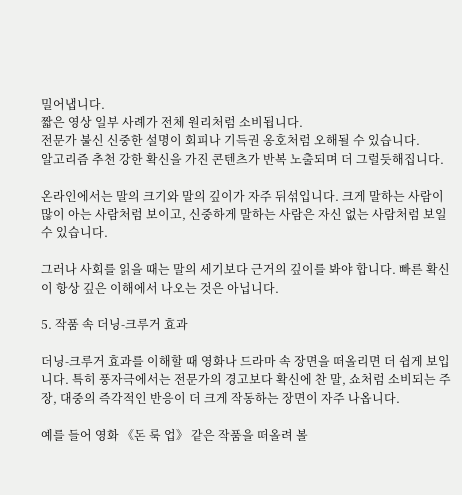밀어냅니다.
짧은 영상 일부 사례가 전체 원리처럼 소비됩니다.
전문가 불신 신중한 설명이 회피나 기득권 옹호처럼 오해될 수 있습니다.
알고리즘 추천 강한 확신을 가진 콘텐츠가 반복 노출되며 더 그럴듯해집니다.

온라인에서는 말의 크기와 말의 깊이가 자주 뒤섞입니다. 크게 말하는 사람이 많이 아는 사람처럼 보이고, 신중하게 말하는 사람은 자신 없는 사람처럼 보일 수 있습니다.

그러나 사회를 읽을 때는 말의 세기보다 근거의 깊이를 봐야 합니다. 빠른 확신이 항상 깊은 이해에서 나오는 것은 아닙니다.

5. 작품 속 더닝-크루거 효과

더닝-크루거 효과를 이해할 때 영화나 드라마 속 장면을 떠올리면 더 쉽게 보입니다. 특히 풍자극에서는 전문가의 경고보다 확신에 찬 말, 쇼처럼 소비되는 주장, 대중의 즉각적인 반응이 더 크게 작동하는 장면이 자주 나옵니다.

예를 들어 영화 《돈 룩 업》 같은 작품을 떠올려 볼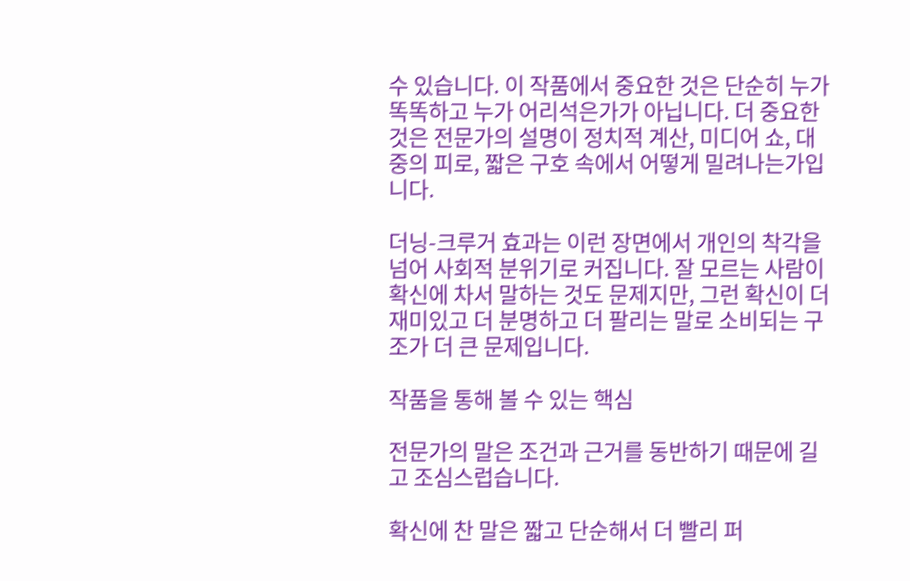수 있습니다. 이 작품에서 중요한 것은 단순히 누가 똑똑하고 누가 어리석은가가 아닙니다. 더 중요한 것은 전문가의 설명이 정치적 계산, 미디어 쇼, 대중의 피로, 짧은 구호 속에서 어떻게 밀려나는가입니다.

더닝-크루거 효과는 이런 장면에서 개인의 착각을 넘어 사회적 분위기로 커집니다. 잘 모르는 사람이 확신에 차서 말하는 것도 문제지만, 그런 확신이 더 재미있고 더 분명하고 더 팔리는 말로 소비되는 구조가 더 큰 문제입니다.

작품을 통해 볼 수 있는 핵심

전문가의 말은 조건과 근거를 동반하기 때문에 길고 조심스럽습니다.

확신에 찬 말은 짧고 단순해서 더 빨리 퍼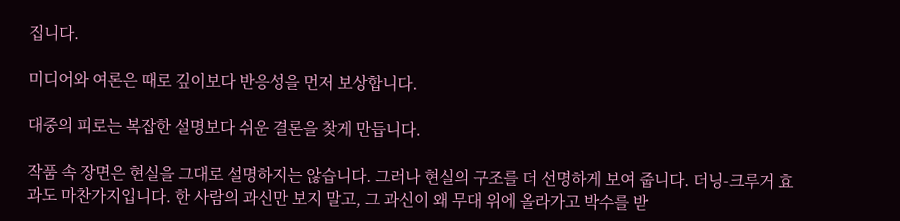집니다.

미디어와 여론은 때로 깊이보다 반응성을 먼저 보상합니다.

대중의 피로는 복잡한 설명보다 쉬운 결론을 찾게 만듭니다.

작품 속 장면은 현실을 그대로 설명하지는 않습니다. 그러나 현실의 구조를 더 선명하게 보여 줍니다. 더닝-크루거 효과도 마찬가지입니다. 한 사람의 과신만 보지 말고, 그 과신이 왜 무대 위에 올라가고 박수를 받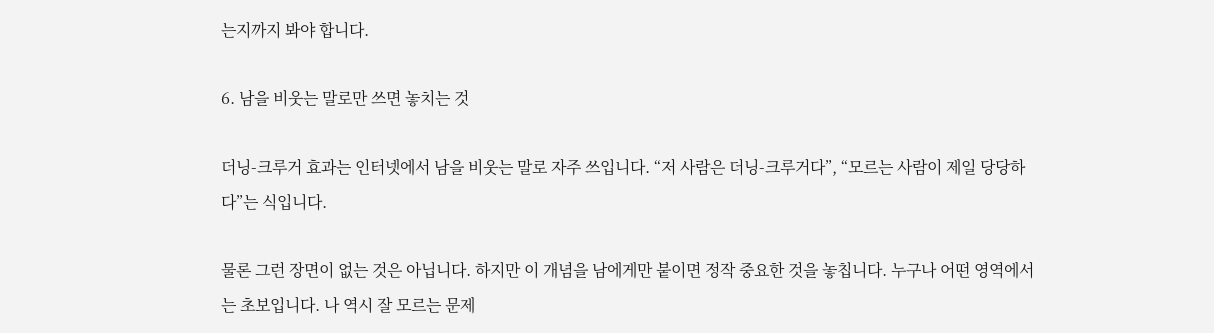는지까지 봐야 합니다.

6. 남을 비웃는 말로만 쓰면 놓치는 것

더닝-크루거 효과는 인터넷에서 남을 비웃는 말로 자주 쓰입니다. “저 사람은 더닝-크루거다”, “모르는 사람이 제일 당당하다”는 식입니다.

물론 그런 장면이 없는 것은 아닙니다. 하지만 이 개념을 남에게만 붙이면 정작 중요한 것을 놓칩니다. 누구나 어떤 영역에서는 초보입니다. 나 역시 잘 모르는 문제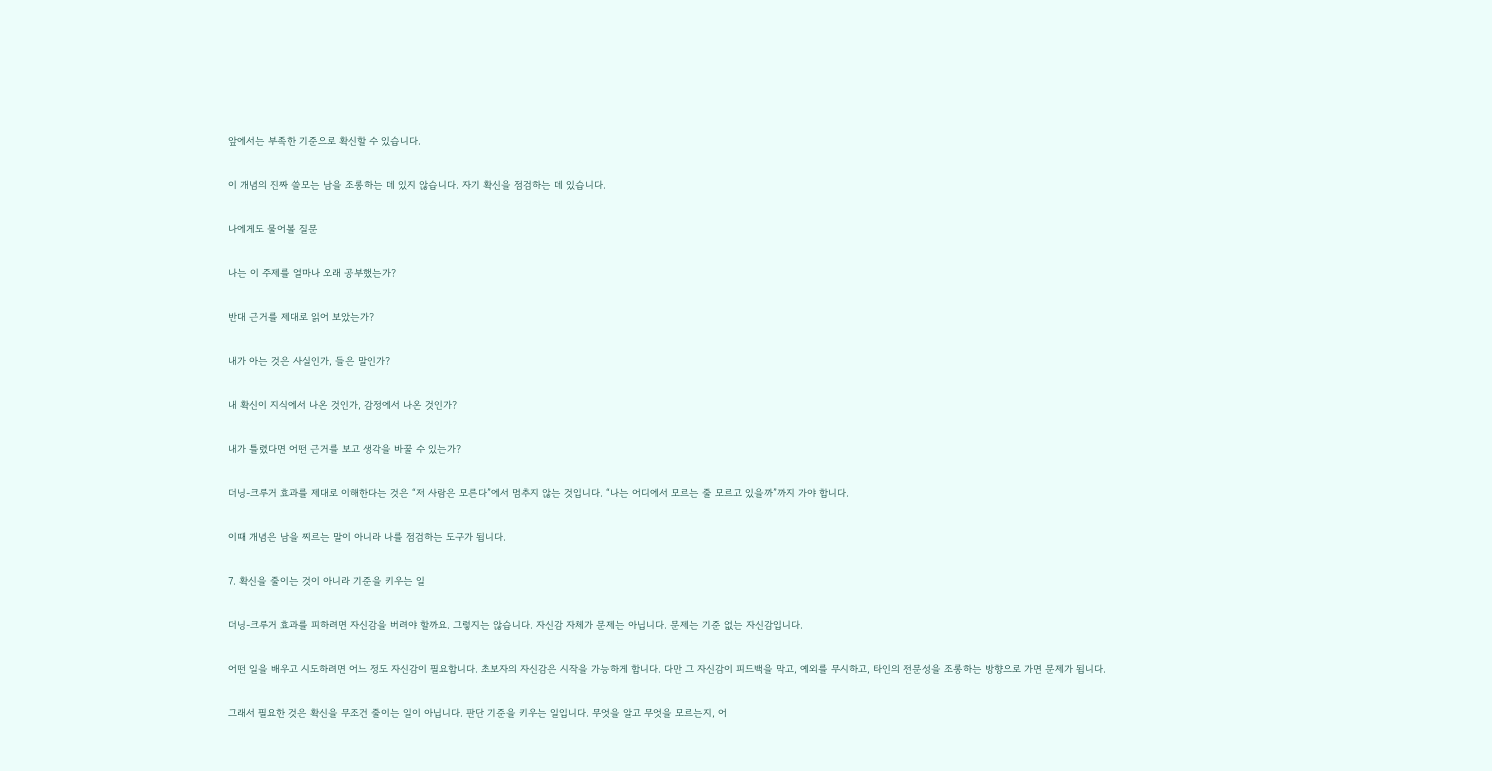앞에서는 부족한 기준으로 확신할 수 있습니다.

이 개념의 진짜 쓸모는 남을 조롱하는 데 있지 않습니다. 자기 확신을 점검하는 데 있습니다.

나에게도 물어볼 질문

나는 이 주제를 얼마나 오래 공부했는가?

반대 근거를 제대로 읽어 보았는가?

내가 아는 것은 사실인가, 들은 말인가?

내 확신이 지식에서 나온 것인가, 감정에서 나온 것인가?

내가 틀렸다면 어떤 근거를 보고 생각을 바꿀 수 있는가?

더닝-크루거 효과를 제대로 이해한다는 것은 “저 사람은 모른다”에서 멈추지 않는 것입니다. “나는 어디에서 모르는 줄 모르고 있을까”까지 가야 합니다.

이때 개념은 남을 찌르는 말이 아니라 나를 점검하는 도구가 됩니다.

7. 확신을 줄이는 것이 아니라 기준을 키우는 일

더닝-크루거 효과를 피하려면 자신감을 버려야 할까요. 그렇지는 않습니다. 자신감 자체가 문제는 아닙니다. 문제는 기준 없는 자신감입니다.

어떤 일을 배우고 시도하려면 어느 정도 자신감이 필요합니다. 초보자의 자신감은 시작을 가능하게 합니다. 다만 그 자신감이 피드백을 막고, 예외를 무시하고, 타인의 전문성을 조롱하는 방향으로 가면 문제가 됩니다.

그래서 필요한 것은 확신을 무조건 줄이는 일이 아닙니다. 판단 기준을 키우는 일입니다. 무엇을 알고 무엇을 모르는지, 어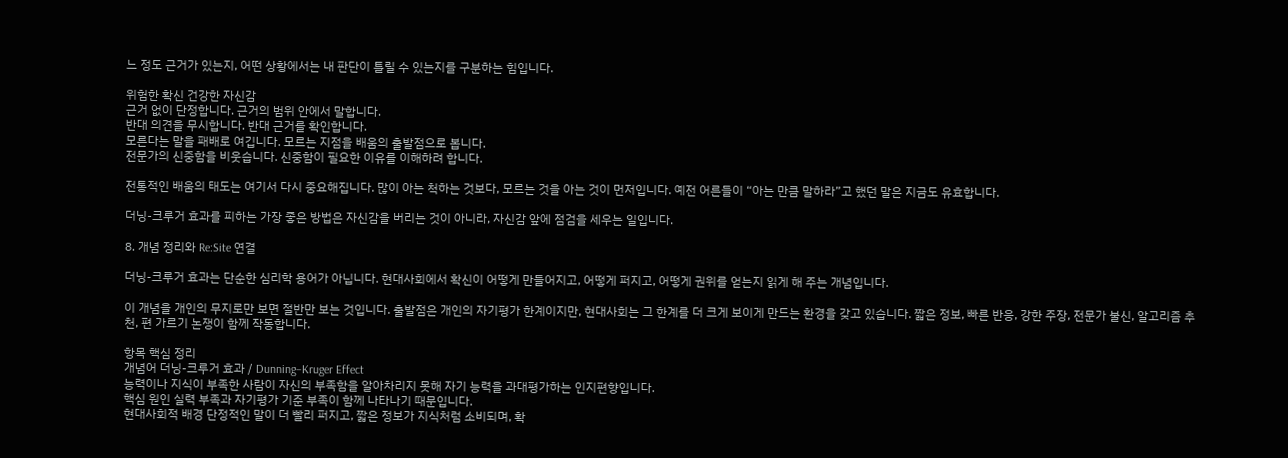느 정도 근거가 있는지, 어떤 상황에서는 내 판단이 틀릴 수 있는지를 구분하는 힘입니다.

위험한 확신 건강한 자신감
근거 없이 단정합니다. 근거의 범위 안에서 말합니다.
반대 의견을 무시합니다. 반대 근거를 확인합니다.
모른다는 말을 패배로 여깁니다. 모르는 지점을 배움의 출발점으로 봅니다.
전문가의 신중함을 비웃습니다. 신중함이 필요한 이유를 이해하려 합니다.

전통적인 배움의 태도는 여기서 다시 중요해집니다. 많이 아는 척하는 것보다, 모르는 것을 아는 것이 먼저입니다. 예전 어른들이 “아는 만큼 말하라”고 했던 말은 지금도 유효합니다.

더닝-크루거 효과를 피하는 가장 좋은 방법은 자신감을 버리는 것이 아니라, 자신감 앞에 점검을 세우는 일입니다.

8. 개념 정리와 Re:Site 연결

더닝-크루거 효과는 단순한 심리학 용어가 아닙니다. 현대사회에서 확신이 어떻게 만들어지고, 어떻게 퍼지고, 어떻게 권위를 얻는지 읽게 해 주는 개념입니다.

이 개념을 개인의 무지로만 보면 절반만 보는 것입니다. 출발점은 개인의 자기평가 한계이지만, 현대사회는 그 한계를 더 크게 보이게 만드는 환경을 갖고 있습니다. 짧은 정보, 빠른 반응, 강한 주장, 전문가 불신, 알고리즘 추천, 편 가르기 논쟁이 함께 작동합니다.

항목 핵심 정리
개념어 더닝-크루거 효과 / Dunning–Kruger Effect
능력이나 지식이 부족한 사람이 자신의 부족함을 알아차리지 못해 자기 능력을 과대평가하는 인지편향입니다.
핵심 원인 실력 부족과 자기평가 기준 부족이 함께 나타나기 때문입니다.
현대사회적 배경 단정적인 말이 더 빨리 퍼지고, 짧은 정보가 지식처럼 소비되며, 확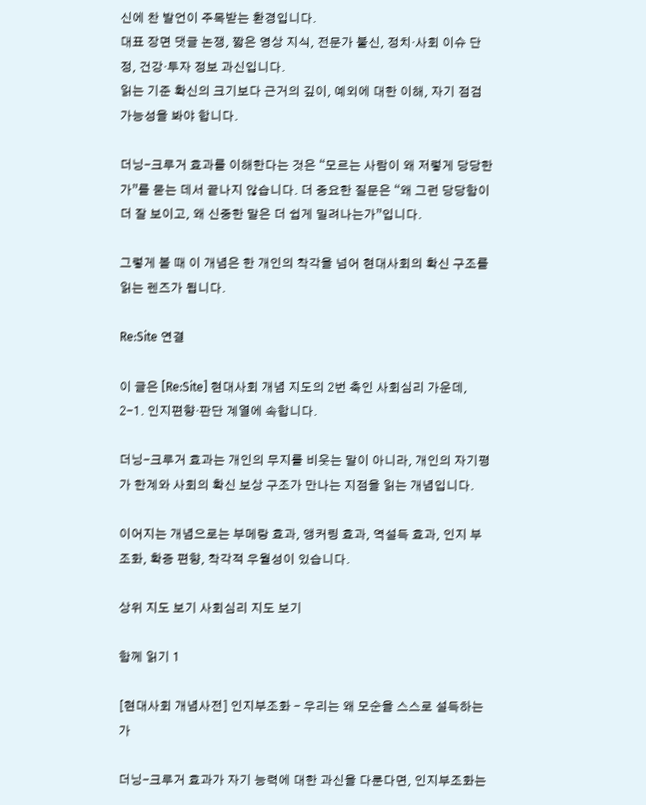신에 찬 발언이 주목받는 환경입니다.
대표 장면 댓글 논쟁, 짧은 영상 지식, 전문가 불신, 정치·사회 이슈 단정, 건강·투자 정보 과신입니다.
읽는 기준 확신의 크기보다 근거의 깊이, 예외에 대한 이해, 자기 점검 가능성을 봐야 합니다.

더닝-크루거 효과를 이해한다는 것은 “모르는 사람이 왜 저렇게 당당한가”를 묻는 데서 끝나지 않습니다. 더 중요한 질문은 “왜 그런 당당함이 더 잘 보이고, 왜 신중한 말은 더 쉽게 밀려나는가”입니다.

그렇게 볼 때 이 개념은 한 개인의 착각을 넘어 현대사회의 확신 구조를 읽는 렌즈가 됩니다.

Re:Site 연결

이 글은 [Re:Site] 현대사회 개념 지도의 2번 축인 사회심리 가운데, 2-1. 인지편향·판단 계열에 속합니다.

더닝-크루거 효과는 개인의 무지를 비웃는 말이 아니라, 개인의 자기평가 한계와 사회의 확신 보상 구조가 만나는 지점을 읽는 개념입니다.

이어지는 개념으로는 부메랑 효과, 앵커링 효과, 역설득 효과, 인지 부조화, 확증 편향, 착각적 우월성이 있습니다.

상위 지도 보기 사회심리 지도 보기

함께 읽기 1

[현대사회 개념사전] 인지부조화 - 우리는 왜 모순을 스스로 설득하는가

더닝-크루거 효과가 자기 능력에 대한 과신을 다룬다면, 인지부조화는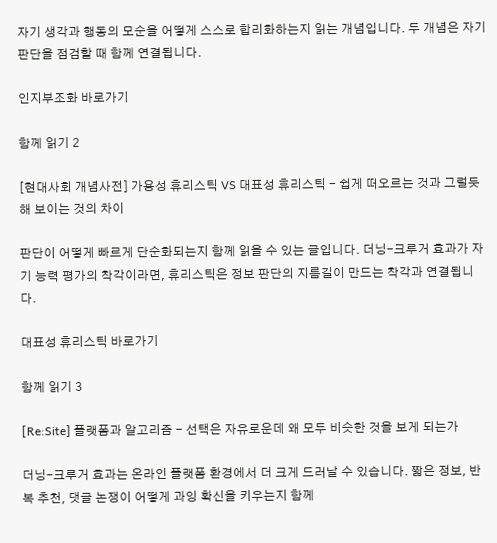자기 생각과 행동의 모순을 어떻게 스스로 합리화하는지 읽는 개념입니다. 두 개념은 자기 판단을 점검할 때 함께 연결됩니다.

인지부조화 바로가기

함께 읽기 2

[현대사회 개념사전] 가용성 휴리스틱 VS 대표성 휴리스틱 - 쉽게 떠오르는 것과 그럴듯해 보이는 것의 차이

판단이 어떻게 빠르게 단순화되는지 함께 읽을 수 있는 글입니다. 더닝-크루거 효과가 자기 능력 평가의 착각이라면, 휴리스틱은 정보 판단의 지름길이 만드는 착각과 연결됩니다.

대표성 휴리스틱 바로가기

함께 읽기 3

[Re:Site] 플랫폼과 알고리즘 - 선택은 자유로운데 왜 모두 비슷한 것을 보게 되는가

더닝-크루거 효과는 온라인 플랫폼 환경에서 더 크게 드러날 수 있습니다. 짧은 정보, 반복 추천, 댓글 논쟁이 어떻게 과잉 확신을 키우는지 함께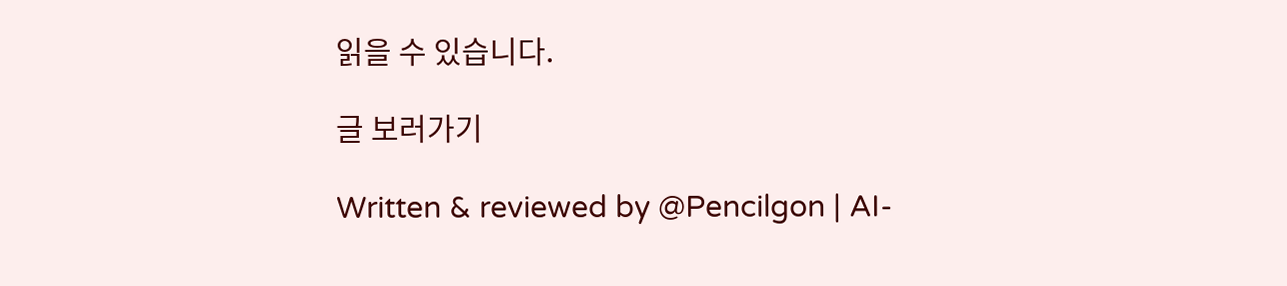읽을 수 있습니다.

글 보러가기

Written & reviewed by @Pencilgon | AI-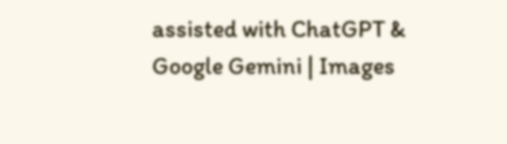assisted with ChatGPT & Google Gemini | Images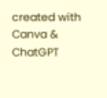created with Canva & ChatGPT